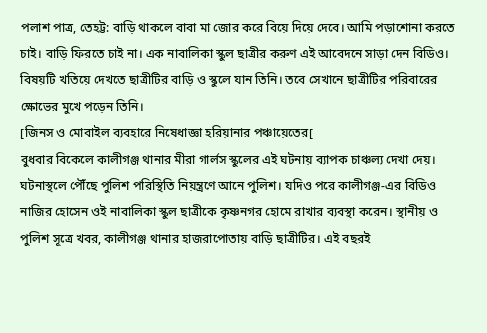পলাশ পাত্র, তেহট্ট: বাড়ি থাকলে বাবা মা জোর করে বিয়ে দিয়ে দেবে। আমি পড়াশোনা করতে চাই। বাড়ি ফিরতে চাই না। এক নাবালিকা স্কুল ছাত্রীর করুণ এই আবেদনে সাড়া দেন বিডিও। বিষয়টি খতিয়ে দেখতে ছাত্রীটির বাড়ি ও স্কুলে যান তিনি। তবে সেখানে ছাত্রীটির পরিবারের ক্ষোভের মুখে পড়েন তিনি।
[জিনস ও মোবাইল ব্যবহারে নিষেধাজ্ঞা হরিয়ানার পঞ্চায়েতের[
বুধবার বিকেলে কালীগঞ্জ থানার মীরা গার্লস স্কুলের এই ঘটনায় ব্যাপক চাঞ্চল্য দেখা দেয়। ঘটনাস্থলে পৌঁছে পুলিশ পরিস্থিতি নিয়ন্ত্রণে আনে পুলিশ। যদিও পরে কালীগঞ্জ-এর বিডিও নাজির হোসেন ওই নাবালিকা স্কুল ছাত্রীকে কৃষ্ণনগর হোমে রাখার ব্যবস্থা করেন। স্থানীয় ও পুলিশ সূত্রে খবর, কালীগঞ্জ থানার হাজরাপোতায় বাড়ি ছাত্রীটির। এই বছরই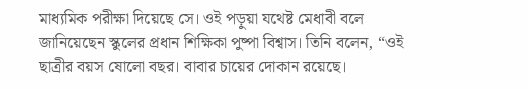মাধ্যমিক পরীক্ষা দিয়েছে সে। ওই পড়ুয়া যথেষ্ট মেধাবী বলে জানিয়েছেন স্কুলের প্রধান শিক্ষিকা পুষ্পা বিশ্বাস। তিনি বলেন, “ওই ছাত্রীর বয়স ষোলো বছর। বাবার চায়ের দোকান রয়েছে।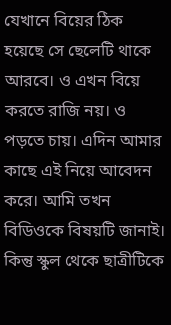যেখানে বিয়ের ঠিক হয়েছে সে ছেলেটি থাকে আরবে। ও এখন বিয়ে করতে রাজি নয়। ও পড়তে চায়। এদিন আমার কাছে এই নিয়ে আবেদন করে। আমি তখন বিডিওকে বিষয়টি জানাই। কিন্তু স্কুল থেকে ছাত্রীটিকে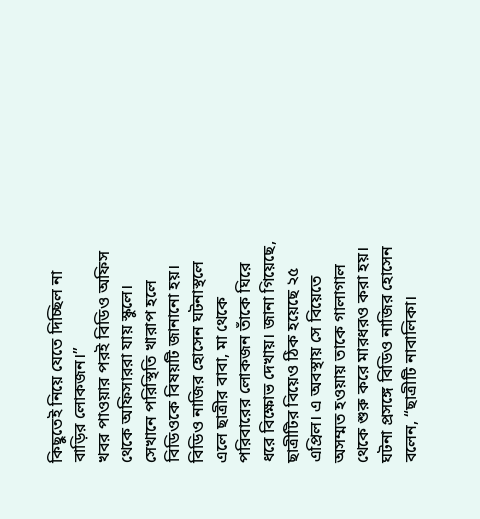কিছুতেই নিয়ে যেতে দিচ্ছিল না বাড়ির লোকজন।”
খবর পাওয়ার পরই বিডিও অফিস থেকে অফিসাররা যায় স্কুলে। সেখানে পরিস্থিতি খারাপ হলে বিডিওকে বিষয়টি জানানো হয়। বিডিও নাজির হোসেন ঘটনাস্থলে এলে ছাত্রীর বাবা, মা থেকে পরিবারের লোকজন তাঁকে ঘিরে ধরে বিক্ষোভ দেখায়। জানা গিয়েছে, ছাত্রীটির বিয়েও ঠিক হয়েছে ২৫ এপ্রিল। এ অবস্থায় সে বিয়েতে অসম্মত হওয়ায় তাকে গালাগাল থেকে শুরু করে মারধরও করা হয়। ঘটনা প্রসঙ্গে বিডিও নাজির হোসেন বলেন, “ছাত্রীটি নাবালিকা।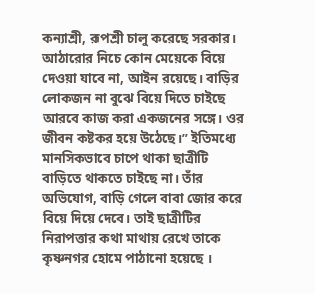কন্যাশ্রী, রূপশ্রী চালু করেছে সরকার। আঠারোর নিচে কোন মেয়েকে বিয়ে দেওয়া যাবে না, আইন রয়েছে। বাড়ির লোকজন না বুঝে বিয়ে দিতে চাইছে আরবে কাজ করা একজনের সঙ্গে। ওর জীবন কষ্টকর হয়ে উঠেছে।” ইতিমধ্যে মানসিকভাবে চাপে থাকা ছাত্রীটি বাড়িতে থাকতে চাইছে না। তাঁর অভিযোগ, বাড়ি গেলে বাবা জোর করে বিয়ে দিয়ে দেবে। তাই ছাত্রীটির নিরাপত্তার কথা মাথায় রেখে তাকে কৃষ্ণনগর হোমে পাঠানো হয়েছে ।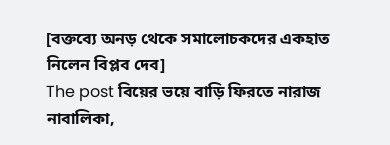[বক্তব্যে অনড় থেকে সমালোচকদের একহাত নিলেন বিপ্লব দেব]
The post বিয়ের ভয়ে বাড়ি ফিরতে নারাজ নাবালিকা,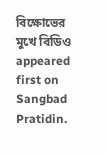বিক্ষোভের মুখে বিডিও appeared first on Sangbad Pratidin.